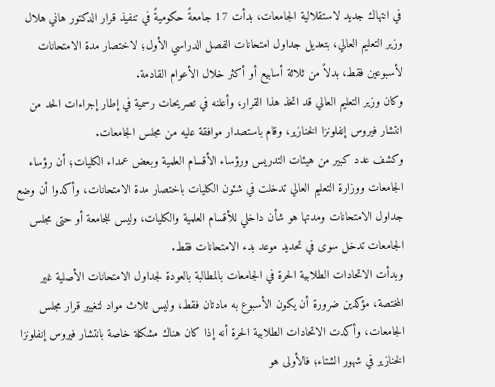في انتهاك جديد لاستقلالية الجامعات، بدأت 17 جامعةً حكوميةً في تنفيذ قرار الدكتور هاني هلال وزير التعليم العالي، بتعديل جداول امتحانات الفصل الدراسي الأول؛ لاختصار مدة الامتحانات لأسبوعين فقط، بدلاً من ثلاثة أسابيع أو أكثر خلال الأعوام القادمة.
وكان وزير التعليم العالي قد اتخذ هذا القرار، وأعلنه في تصريحات رسمية في إطار إجراءات الحد من انتشار فيروس إنفلونزا الخنازير، وقام باستصدار موافقة عليه من مجلس الجامعات.
وكشف عدد كبير من هيئات التدريس ورؤساء الأقسام العلمية وبعض عمداء الكليات؛ أن رؤساء الجامعات ووزارة التعليم العالي تدخلت في شئون الكليات باختصار مدة الامتحانات، وأكدوا أن وضع جداول الامتحانات ومدتها هو شأن داخلي للأقسام العلمية والكليات، وليس للجامعة أو حتى مجلس الجامعات تدخل سوى في تحديد موعد بدء الامتحانات فقط.
وبدأت الاتحادات الطلابية الحرة في الجامعات بالمطالبة بالعودة لجداول الامتحانات الأصلية غير المختصة، مؤكدين ضرورة أن يكون الأسبوع به مادتان فقط، وليس ثلاث مواد لتغيير قرار مجلس الجامعات، وأكدت الاتحادات الطلابية الحرة أنه إذا كان هناك مشكلة خاصة بانتشار فيروس إنفلونزا الخنازير في شهور الشتاء؛ فالأولى هو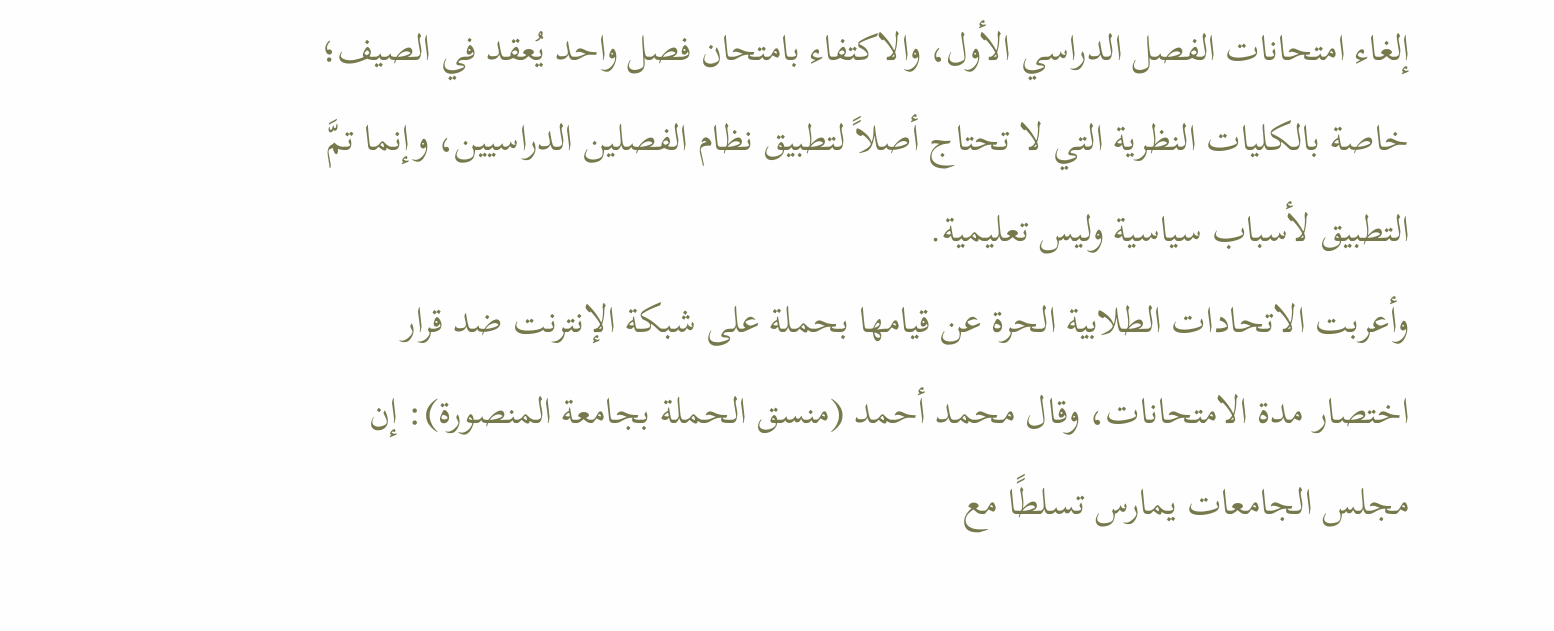إلغاء امتحانات الفصل الدراسي الأول، والاكتفاء بامتحان فصل واحد يُعقد في الصيف؛ خاصة بالكليات النظرية التي لا تحتاج أصلاً لتطبيق نظام الفصلين الدراسيين، وإنما تمَّ التطبيق لأسباب سياسية وليس تعليمية.
وأعربت الاتحادات الطلابية الحرة عن قيامها بحملة على شبكة الإنترنت ضد قرار اختصار مدة الامتحانات، وقال محمد أحمد (منسق الحملة بجامعة المنصورة): إن مجلس الجامعات يمارس تسلطًا مع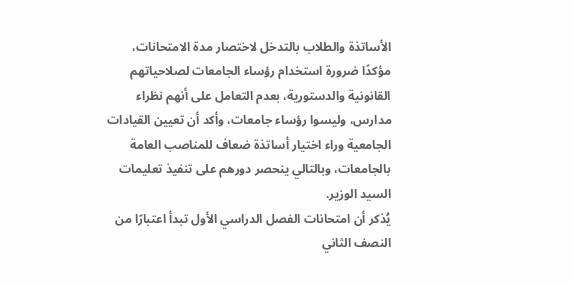الأساتذة والطلاب بالتدخل لاختصار مدة الامتحانات، مؤكدًا ضرورة استخدام رؤساء الجامعات لصلاحياتهم القانونية والدستورية، بعدم التعامل على أنهم نظراء مدارس، وليسوا رؤساء جامعات، وأكد أن تعيين القيادات الجامعية وراء اختيار أساتذة ضعاف للمناصب العامة بالجامعات، وبالتالي ينحصر دورهم على تنفيذ تعليمات السيد الوزير.
يُذكر أن امتحانات الفصل الدراسي الأول تبدأ اعتبارًا من النصف الثاني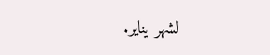لشهر يناير.